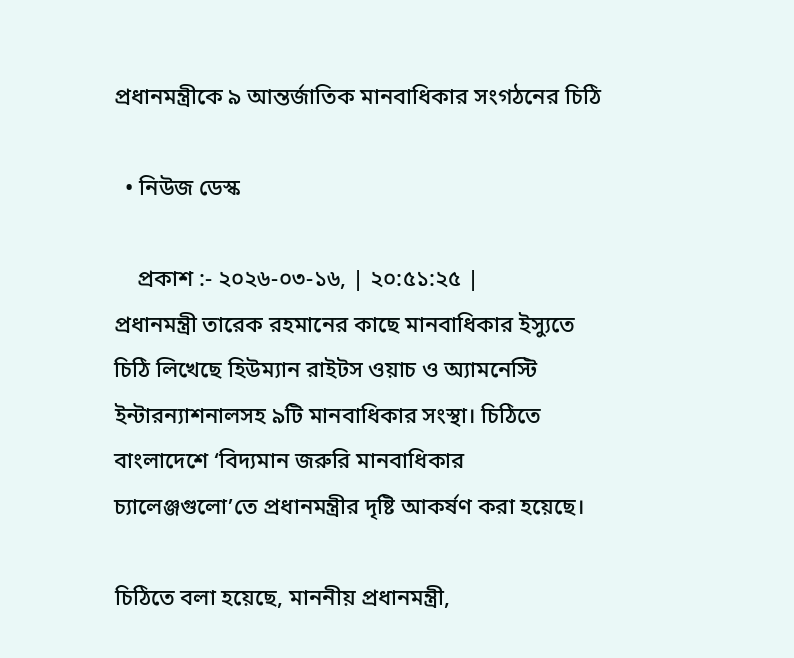প্রধানমন্ত্রীকে ৯ আন্তর্জাতিক মানবাধিকার সংগঠনের চিঠি

  • নিউজ ডেস্ক

    প্রকাশ :- ২০২৬-০৩-১৬, | ২০:৫১:২৫ |
প্রধানমন্ত্রী তারেক রহমানের কাছে মানবাধিকার ইস্যুতে চিঠি লিখেছে হিউম্যান রাইটস ওয়াচ ও অ্যামনেস্টি ইন্টারন্যাশনালসহ ৯টি মানবাধিকার সংস্থা। চিঠিতে বাংলাদেশে ‘বিদ্যমান জরুরি মানবাধিকার চ্যালেঞ্জগুলো’তে প্রধানমন্ত্রীর দৃষ্টি আকর্ষণ করা হয়েছে।

চিঠিতে বলা হয়েছে, মাননীয় প্রধানমন্ত্রী,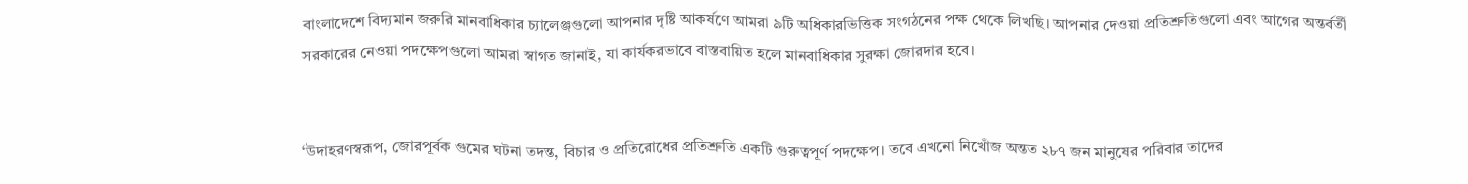বাংলাদেশে বিদ্যমান জরুরি মানবাধিকার চ্যালেঞ্জগুলো আপনার দৃষ্টি আকর্ষণে আমরা ৯টি অধিকারভিত্তিক সংগঠনের পক্ষ থেকে লিখছি। আপনার দেওয়া প্রতিশ্রুতিগুলো এবং আগের অন্তর্বর্তী সরকারের নেওয়া পদক্ষেপগুলো আমরা স্বাগত জানাই, যা কার্যকরভাবে বাস্তবায়িত হলে মানবাধিকার সুরক্ষা জোরদার হবে।


‘উদাহরণস্বরূপ, জোরপূর্বক গুমের ঘটনা তদন্ত, বিচার ও প্রতিরোধের প্রতিশ্রুতি একটি গুরুত্বপূর্ণ পদক্ষেপ। তবে এখনো নিখোঁজ অন্তত ২৮৭ জন মানুষের পরিবার তাদের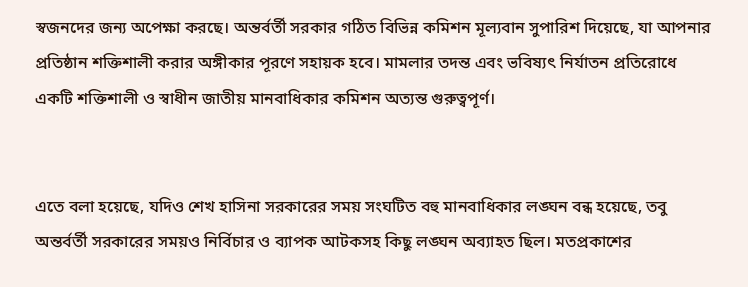স্বজনদের জন্য অপেক্ষা করছে। অন্তর্বর্তী সরকার গঠিত বিভিন্ন কমিশন মূল্যবান সুপারিশ দিয়েছে, যা আপনার প্রতিষ্ঠান শক্তিশালী করার অঙ্গীকার পূরণে সহায়ক হবে। মামলার তদন্ত এবং ভবিষ্যৎ নির্যাতন প্রতিরোধে একটি শক্তিশালী ও স্বাধীন জাতীয় মানবাধিকার কমিশন অত্যন্ত গুরুত্বপূর্ণ।


এতে বলা হয়েছে, যদিও শেখ হাসিনা সরকারের সময় সংঘটিত বহু মানবাধিকার লঙ্ঘন বন্ধ হয়েছে, তবু অন্তর্বর্তী সরকারের সময়ও নির্বিচার ও ব্যাপক আটকসহ কিছু লঙ্ঘন অব্যাহত ছিল। মতপ্রকাশের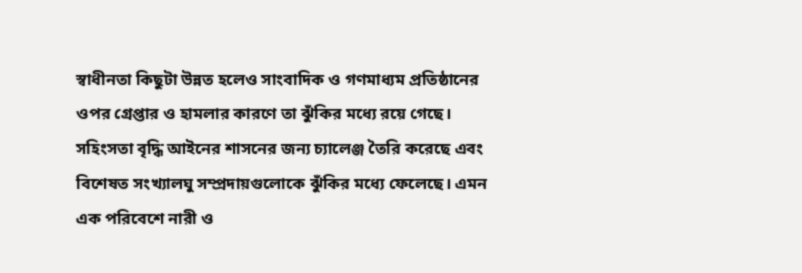স্বাধীনতা কিছুটা উন্নত হলেও সাংবাদিক ও গণমাধ্যম প্রতিষ্ঠানের ওপর গ্রেপ্তার ও হামলার কারণে তা ঝুঁকির মধ্যে রয়ে গেছে। সহিংসতা বৃদ্ধি আইনের শাসনের জন্য চ্যালেঞ্জ তৈরি করেছে এবং বিশেষত সংখ্যালঘু সম্প্রদায়গুলোকে ঝুঁকির মধ্যে ফেলেছে। এমন এক পরিবেশে নারী ও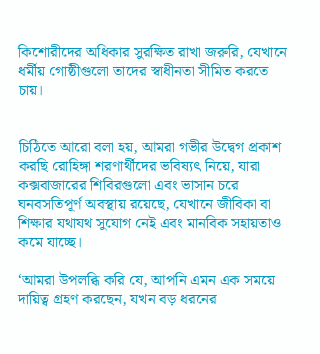কিশোরীদের অধিকার সুরক্ষিত রাখা জরুরি, যেখানে ধর্মীয় গোষ্ঠীগুলো তাদের স্বাধীনতা সীমিত করতে চায়।


চিঠিতে আরো বলা হয়, আমরা গভীর উদ্বেগ প্রকাশ করছি রোহিঙ্গা শরণার্থীদের ভবিষ্যৎ নিয়ে, যারা কক্সবাজারের শিবিরগুলো এবং ভাসান চরে ঘনবসতিপূর্ণ অবস্থায় রয়েছে, যেখানে জীবিকা বা শিক্ষার যথাযথ সুযোগ নেই এবং মানবিক সহায়তাও কমে যাচ্ছে।

‘আমরা উপলব্ধি করি যে, আপনি এমন এক সময়ে দায়িত্ব গ্রহণ করছেন, যখন বড় ধরনের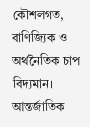কৌশলগত, বাণিজ্যিক ও অর্থনৈতিক চাপ বিদ্যমান। আন্তর্জাতিক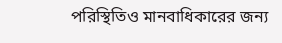পরিস্থিতিও মানবাধিকারের জন্য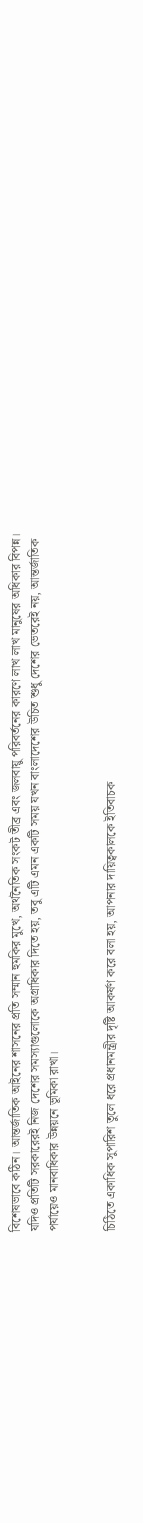বিশেষভাবে কঠিন। আন্তর্জাতিক আইনের শাসনের প্রতি সম্মান হুমকির মুখে, অর্থনৈতিক সংকট তীব্র এবং জলবায়ু পরিবর্তনের কারণে লাখ লাখ মানুষের অধিকার বিপন্ন। যদিও প্রতিটি সরকারেরই নিজ দেশের সমস্যাগুলোকে অগ্রাধিকার দিতে হয়, তবু এটি এমন একটি সময় যখন বাংলাদেশের উচিত শুধু দেশের ভেতরেই নয়, আন্তর্জাতিক পর্যায়েও মানবাধিকার উন্নয়নে ভূমিকা রাখা।


চিঠিতে একাধিক সুপারিশ তুলে ধরে প্রধানমন্ত্রীর দৃষ্টি আকর্ষণ করে বলা হয়, আপনার দায়িত্বকালকে ইতিবাচক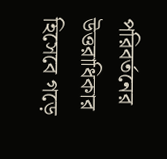পরিবর্তনের উত্তরাধিকার হিসেবে গড়ে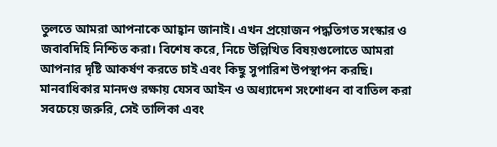তুলতে আমরা আপনাকে আহ্বান জানাই। এখন প্রয়োজন পদ্ধতিগত সংস্কার ও জবাবদিহি নিশ্চিত করা। বিশেষ করে, নিচে উল্লিখিত বিষয়গুলোতে আমরা আপনার দৃষ্টি আকর্ষণ করতে চাই এবং কিছু সুপারিশ উপস্থাপন করছি। মানবাধিকার মানদণ্ড রক্ষায় যেসব আইন ও অধ্যাদেশ সংশোধন বা বাতিল করা সবচেয়ে জরুরি, সেই তালিকা এবং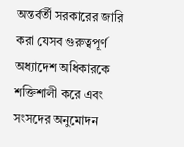অন্তর্বর্তী সরকারের জারি করা যেসব গুরুত্বপূর্ণ অধ্যাদেশ অধিকারকে শক্তিশালী করে এবং সংসদের অনুমোদন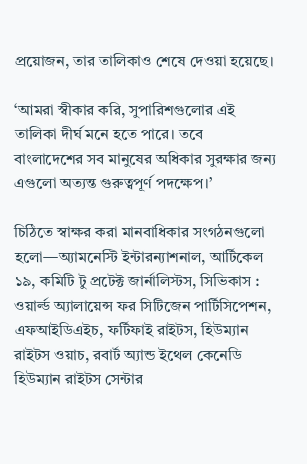প্রয়োজন, তার তালিকাও শেষে দেওয়া হয়েছে।

‘আমরা স্বীকার করি, সুপারিশগুলোর এই তালিকা দীর্ঘ মনে হতে পারে। তবে বাংলাদেশের সব মানুষের অধিকার সুরক্ষার জন্য এগুলো অত্যন্ত গুরুত্বপূর্ণ পদক্ষেপ।’

চিঠিতে স্বাক্ষর করা মানবাধিকার সংগঠনগুলো হলো—অ্যামনেস্টি ইন্টারন্যাশনাল, আর্টিকেল ১৯, কমিটি টু প্রটেক্ট জার্নালিস্টস, সিভিকাস : ওয়ার্ল্ড অ্যালায়েন্স ফর সিটিজেন পার্টিসিপেশন, এফআইডিএইচ, ফর্টিফাই রাইটস, হিউম্যান রাইটস ওয়াচ, রবার্ট অ্যান্ড ইথেল কেনেডি হিউম্যান রাইটস সেন্টার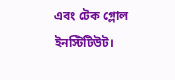এবং টেক গ্লোল ইনস্টিটিউট।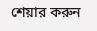শেয়ার করুন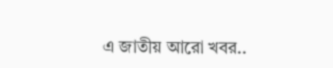এ জাতীয় আরো খবর..